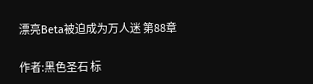漂亮Beta被迫成为万人迷 第88章

作者:黑色圣石 标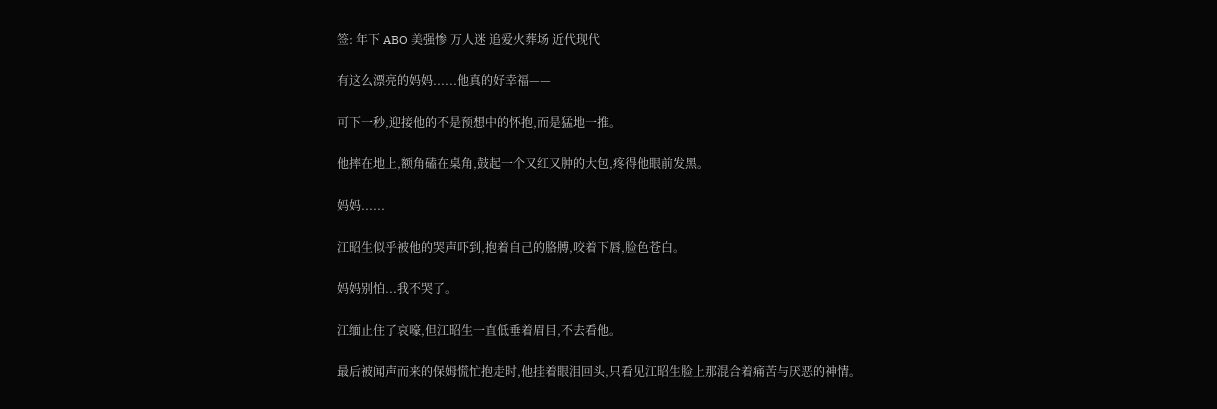签: 年下 ABO 美强惨 万人迷 追爱火葬场 近代现代

有这么漂亮的妈妈......他真的好幸福——

可下一秒,迎接他的不是预想中的怀抱,而是猛地一推。

他摔在地上,额角磕在桌角,鼓起一个又红又肿的大包,疼得他眼前发黑。

妈妈......

江昭生似乎被他的哭声吓到,抱着自己的胳膊,咬着下唇,脸色苍白。

妈妈别怕...我不哭了。

江缅止住了哀嚎,但江昭生一直低垂着眉目,不去看他。

最后被闻声而来的保姆慌忙抱走时,他挂着眼泪回头,只看见江昭生脸上那混合着痛苦与厌恶的神情。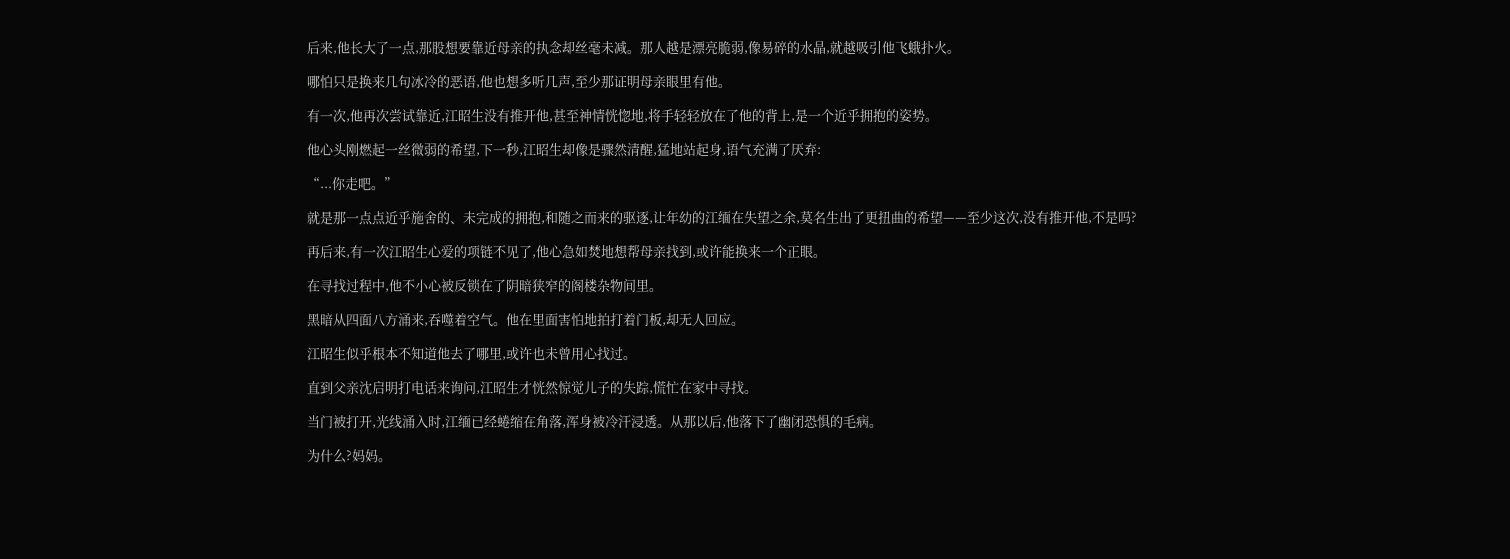后来,他长大了一点,那股想要靠近母亲的执念却丝毫未减。那人越是漂亮脆弱,像易碎的水晶,就越吸引他飞蛾扑火。

哪怕只是换来几句冰冷的恶语,他也想多听几声,至少那证明母亲眼里有他。

有一次,他再次尝试靠近,江昭生没有推开他,甚至神情恍惚地,将手轻轻放在了他的背上,是一个近乎拥抱的姿势。

他心头刚燃起一丝微弱的希望,下一秒,江昭生却像是骤然清醒,猛地站起身,语气充满了厌弃:

“...你走吧。”

就是那一点点近乎施舍的、未完成的拥抱,和随之而来的驱逐,让年幼的江缅在失望之余,莫名生出了更扭曲的希望——至少这次,没有推开他,不是吗?

再后来,有一次江昭生心爱的项链不见了,他心急如焚地想帮母亲找到,或许能换来一个正眼。

在寻找过程中,他不小心被反锁在了阴暗狭窄的阁楼杂物间里。

黑暗从四面八方涌来,吞噬着空气。他在里面害怕地拍打着门板,却无人回应。

江昭生似乎根本不知道他去了哪里,或许也未曾用心找过。

直到父亲沈启明打电话来询问,江昭生才恍然惊觉儿子的失踪,慌忙在家中寻找。

当门被打开,光线涌入时,江缅已经蜷缩在角落,浑身被冷汗浸透。从那以后,他落下了幽闭恐惧的毛病。

为什么?妈妈。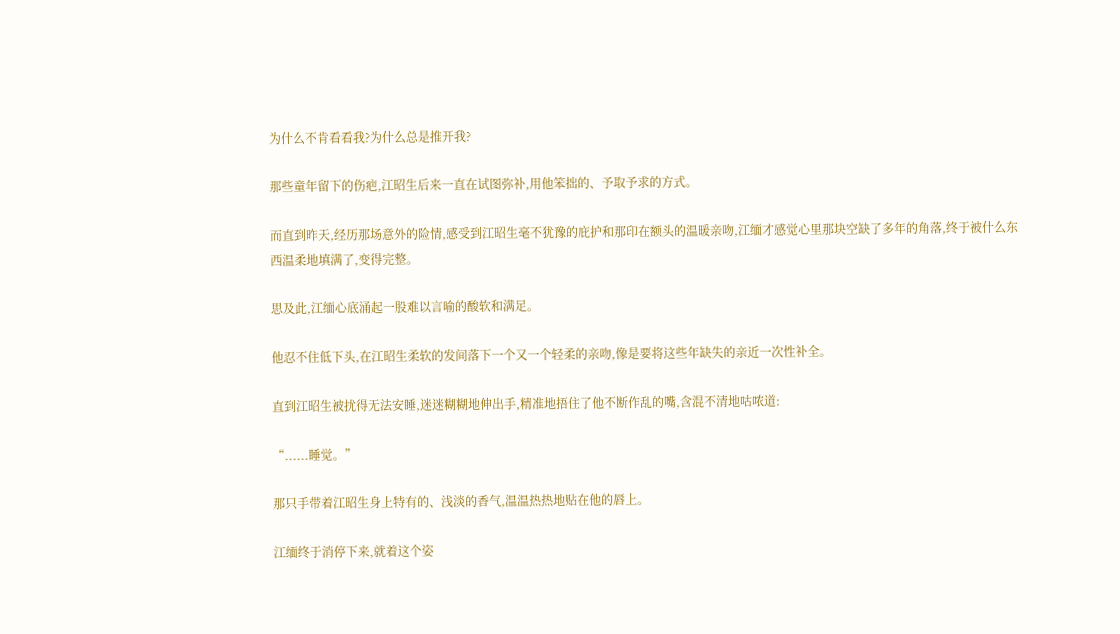为什么不肯看看我?为什么总是推开我?

那些童年留下的伤疤,江昭生后来一直在试图弥补,用他笨拙的、予取予求的方式。

而直到昨天,经历那场意外的险情,感受到江昭生毫不犹豫的庇护和那印在额头的温暖亲吻,江缅才感觉心里那块空缺了多年的角落,终于被什么东西温柔地填满了,变得完整。

思及此,江缅心底涌起一股难以言喻的酸软和满足。

他忍不住低下头,在江昭生柔软的发间落下一个又一个轻柔的亲吻,像是要将这些年缺失的亲近一次性补全。

直到江昭生被扰得无法安睡,迷迷糊糊地伸出手,精准地捂住了他不断作乱的嘴,含混不清地咕哝道:

“......睡觉。”

那只手带着江昭生身上特有的、浅淡的香气,温温热热地贴在他的唇上。

江缅终于消停下来,就着这个姿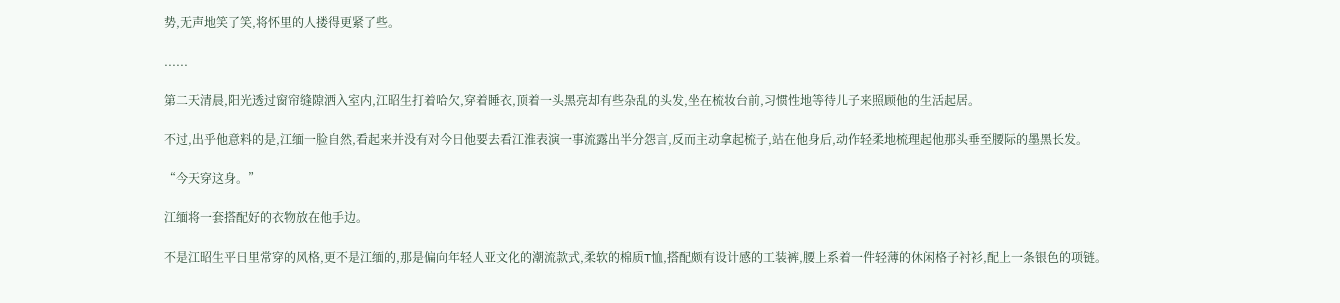势,无声地笑了笑,将怀里的人搂得更紧了些。

......

第二天清晨,阳光透过窗帘缝隙洒入室内,江昭生打着哈欠,穿着睡衣,顶着一头黑亮却有些杂乱的头发,坐在梳妆台前,习惯性地等待儿子来照顾他的生活起居。

不过,出乎他意料的是,江缅一脸自然,看起来并没有对今日他要去看江淮表演一事流露出半分怨言,反而主动拿起梳子,站在他身后,动作轻柔地梳理起他那头垂至腰际的墨黑长发。

“今天穿这身。”

江缅将一套搭配好的衣物放在他手边。

不是江昭生平日里常穿的风格,更不是江缅的,那是偏向年轻人亚文化的潮流款式,柔软的棉质T恤,搭配颇有设计感的工装裤,腰上系着一件轻薄的休闲格子衬衫,配上一条银色的项链。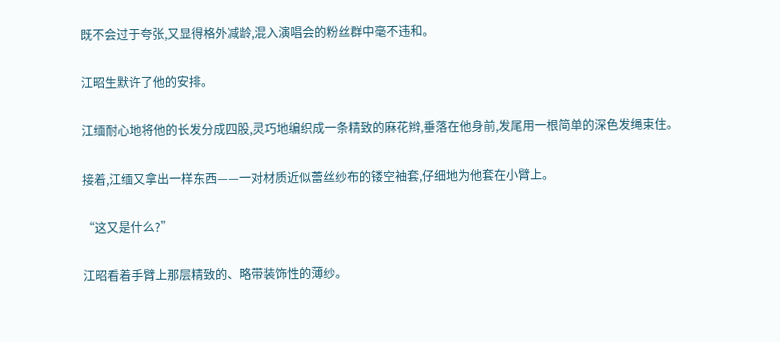既不会过于夸张,又显得格外减龄,混入演唱会的粉丝群中毫不违和。

江昭生默许了他的安排。

江缅耐心地将他的长发分成四股,灵巧地编织成一条精致的麻花辫,垂落在他身前,发尾用一根简单的深色发绳束住。

接着,江缅又拿出一样东西——一对材质近似蕾丝纱布的镂空袖套,仔细地为他套在小臂上。

“这又是什么?”

江昭看着手臂上那层精致的、略带装饰性的薄纱。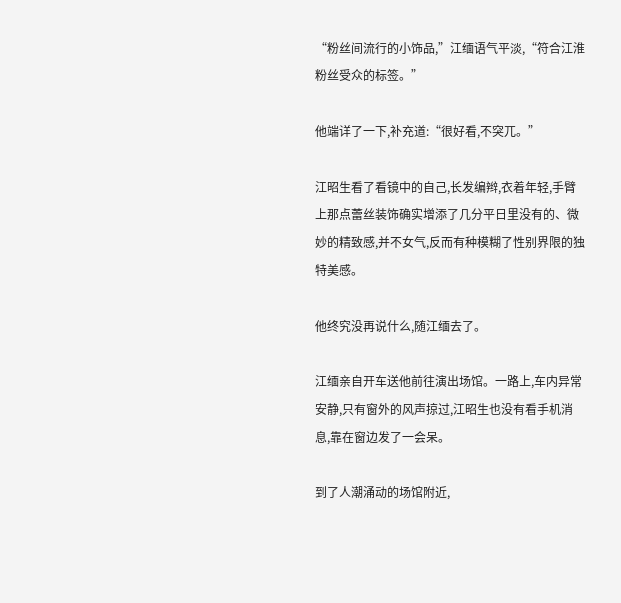“粉丝间流行的小饰品,”江缅语气平淡,“符合江淮粉丝受众的标签。”

他端详了一下,补充道:“很好看,不突兀。”

江昭生看了看镜中的自己,长发编辫,衣着年轻,手臂上那点蕾丝装饰确实增添了几分平日里没有的、微妙的精致感,并不女气,反而有种模糊了性别界限的独特美感。

他终究没再说什么,随江缅去了。

江缅亲自开车送他前往演出场馆。一路上,车内异常安静,只有窗外的风声掠过,江昭生也没有看手机消息,靠在窗边发了一会呆。

到了人潮涌动的场馆附近,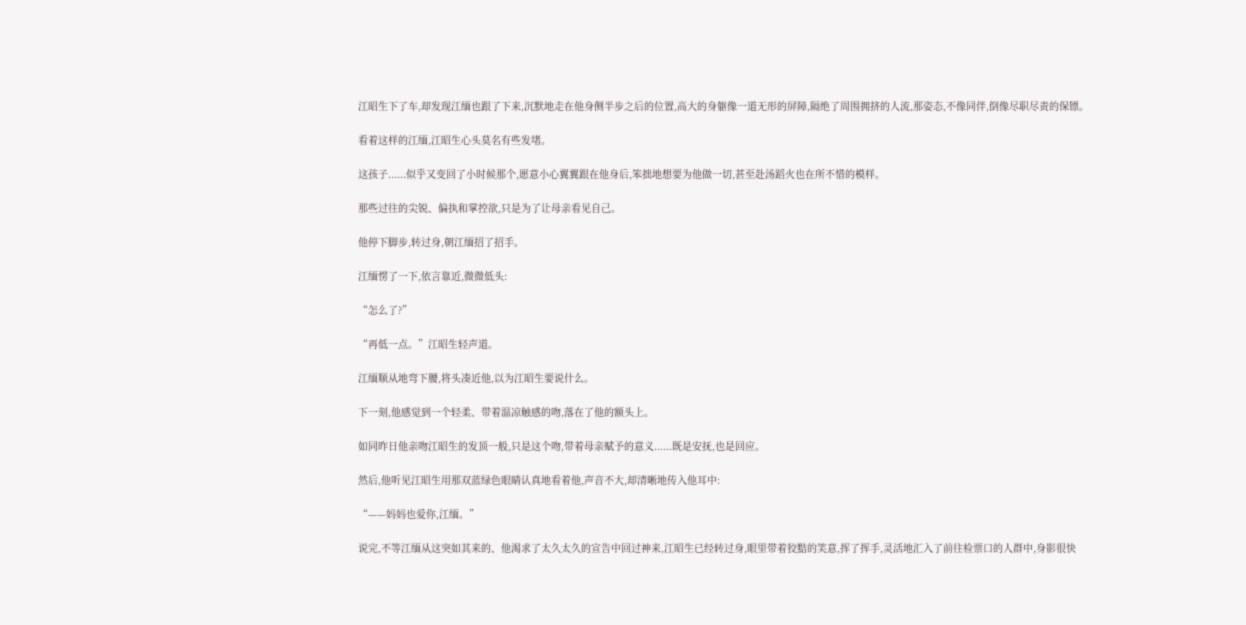江昭生下了车,却发现江缅也跟了下来,沉默地走在他身侧半步之后的位置,高大的身躯像一道无形的屏障,隔绝了周围拥挤的人流,那姿态,不像同伴,倒像尽职尽责的保镖。

看着这样的江缅,江昭生心头莫名有些发堵。

这孩子......似乎又变回了小时候那个,愿意小心翼翼跟在他身后,笨拙地想要为他做一切,甚至赴汤蹈火也在所不惜的模样。

那些过往的尖锐、偏执和掌控欲,只是为了让母亲看见自己。

他停下脚步,转过身,朝江缅招了招手。

江缅愣了一下,依言靠近,微微低头:

“怎么了?”

“再低一点。”江昭生轻声道。

江缅顺从地弯下腰,将头凑近他,以为江昭生要说什么。

下一刻,他感觉到一个轻柔、带着温凉触感的吻,落在了他的额头上。

如同昨日他亲吻江昭生的发顶一般,只是这个吻,带着母亲赋予的意义......既是安抚,也是回应。

然后,他听见江昭生用那双蓝绿色眼睛认真地看着他,声音不大,却清晰地传入他耳中:

“——妈妈也爱你,江缅。”

说完,不等江缅从这突如其来的、他渴求了太久太久的宣告中回过神来,江昭生已经转过身,眼里带着狡黠的笑意,挥了挥手,灵活地汇入了前往检票口的人群中,身影很快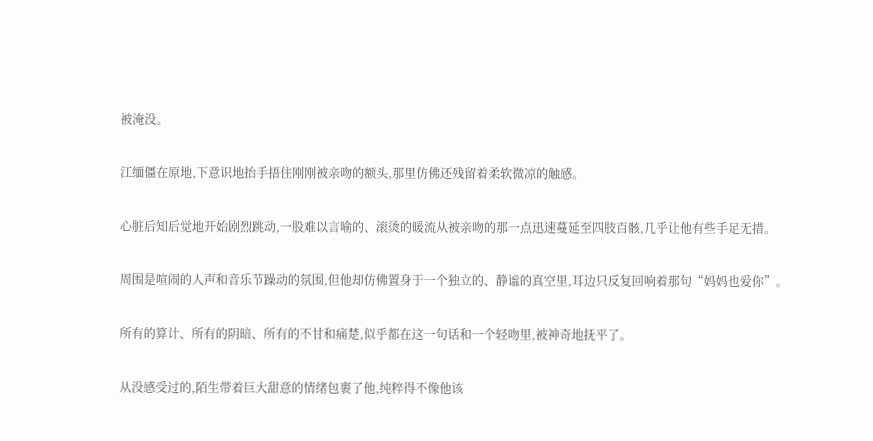被淹没。

江缅僵在原地,下意识地抬手捂住刚刚被亲吻的额头,那里仿佛还残留着柔软微凉的触感。

心脏后知后觉地开始剧烈跳动,一股难以言喻的、滚烫的暖流从被亲吻的那一点迅速蔓延至四肢百骸,几乎让他有些手足无措。

周围是喧闹的人声和音乐节躁动的氛围,但他却仿佛置身于一个独立的、静谧的真空里,耳边只反复回响着那句“妈妈也爱你”。

所有的算计、所有的阴暗、所有的不甘和痛楚,似乎都在这一句话和一个轻吻里,被神奇地抚平了。

从没感受过的,陌生带着巨大甜意的情绪包裹了他,纯粹得不像他该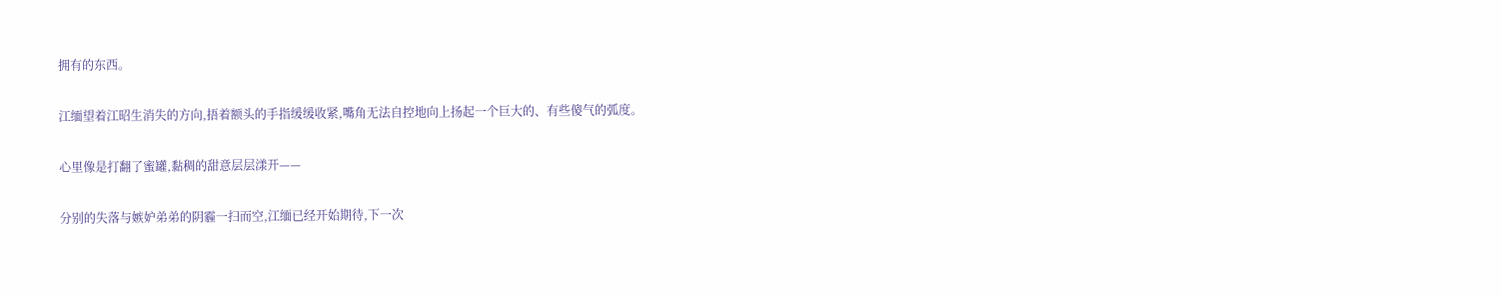拥有的东西。

江缅望着江昭生消失的方向,捂着额头的手指缓缓收紧,嘴角无法自控地向上扬起一个巨大的、有些傻气的弧度。

心里像是打翻了蜜罐,黏稠的甜意层层漾开——

分别的失落与嫉妒弟弟的阴霾一扫而空,江缅已经开始期待,下一次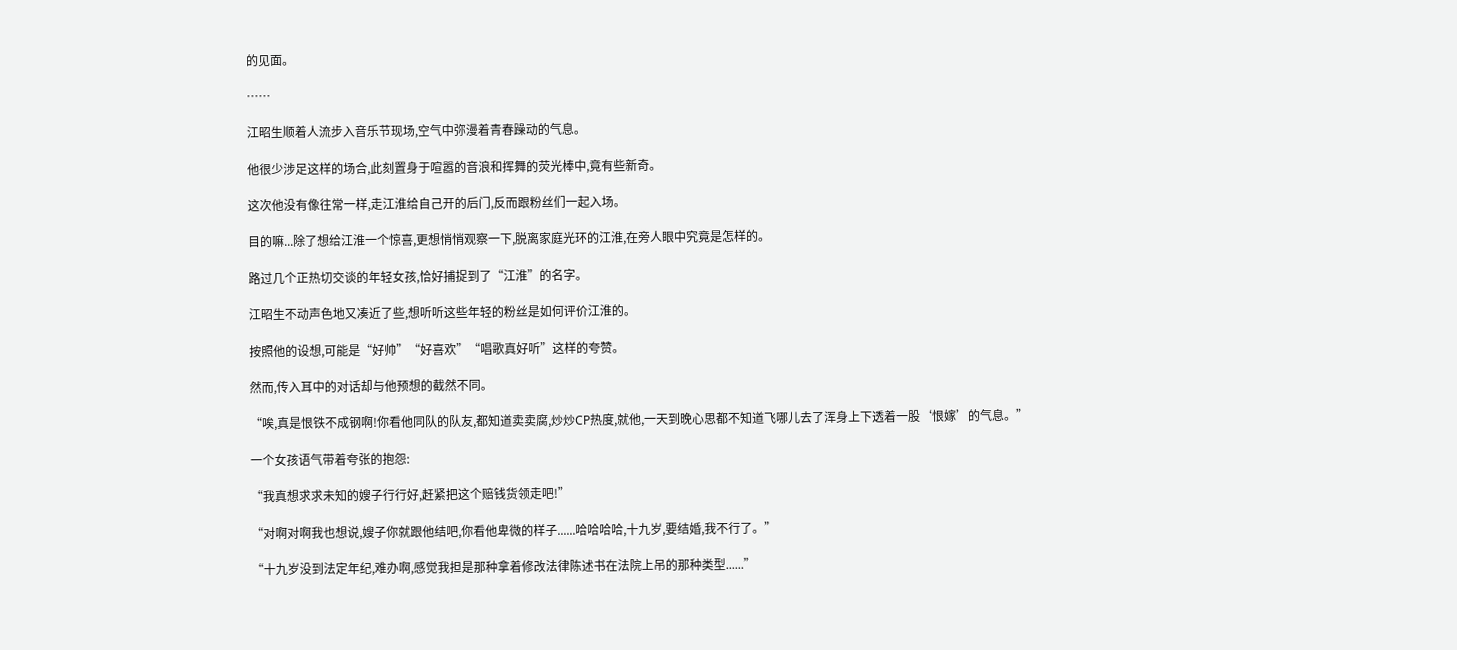的见面。

……

江昭生顺着人流步入音乐节现场,空气中弥漫着青春躁动的气息。

他很少涉足这样的场合,此刻置身于喧嚣的音浪和挥舞的荧光棒中,竟有些新奇。

这次他没有像往常一样,走江淮给自己开的后门,反而跟粉丝们一起入场。

目的嘛...除了想给江淮一个惊喜,更想悄悄观察一下,脱离家庭光环的江淮,在旁人眼中究竟是怎样的。

路过几个正热切交谈的年轻女孩,恰好捕捉到了“江淮”的名字。

江昭生不动声色地又凑近了些,想听听这些年轻的粉丝是如何评价江淮的。

按照他的设想,可能是“好帅”“好喜欢”“唱歌真好听”这样的夸赞。

然而,传入耳中的对话却与他预想的截然不同。

“唉,真是恨铁不成钢啊!你看他同队的队友,都知道卖卖腐,炒炒CP热度,就他,一天到晚心思都不知道飞哪儿去了浑身上下透着一股‘恨嫁’的气息。”

一个女孩语气带着夸张的抱怨:

“我真想求求未知的嫂子行行好,赶紧把这个赔钱货领走吧!”

“对啊对啊我也想说,嫂子你就跟他结吧,你看他卑微的样子......哈哈哈哈,十九岁,要结婚,我不行了。”

“十九岁没到法定年纪,难办啊,感觉我担是那种拿着修改法律陈述书在法院上吊的那种类型......”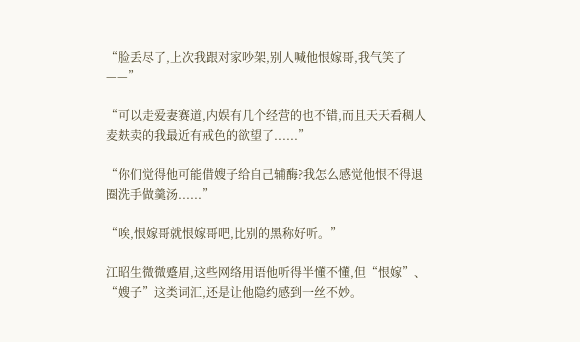“脸丢尽了,上次我跟对家吵架,别人喊他恨嫁哥,我气笑了——”

“可以走爱妻赛道,内娱有几个经营的也不错,而且天天看稠人麦麸卖的我最近有戒色的欲望了......”

“你们觉得他可能借嫂子给自己辅酶?我怎么感觉他恨不得退圈洗手做羹汤......”

“唉,恨嫁哥就恨嫁哥吧,比别的黑称好听。”

江昭生微微蹙眉,这些网络用语他听得半懂不懂,但“恨嫁”、“嫂子”这类词汇,还是让他隐约感到一丝不妙。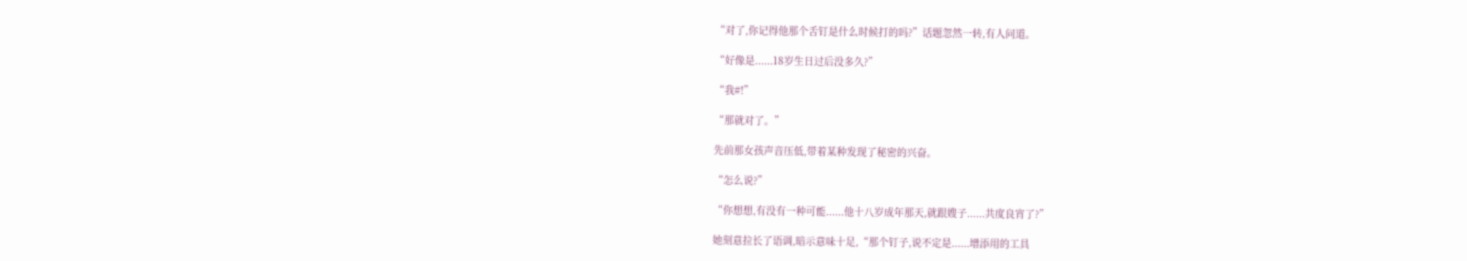“对了,你记得他那个舌钉是什么时候打的吗?”话题忽然一转,有人问道。

“好像是......18岁生日过后没多久?”

“我#!”

“那就对了。”

先前那女孩声音压低,带着某种发现了秘密的兴奋。

“怎么说?”

“你想想,有没有一种可能......他十八岁成年那天,就跟嫂子......共度良宵了?”

她刻意拉长了语调,暗示意味十足,“那个钉子,说不定是......增添用的工具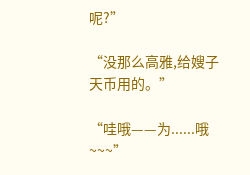呢?”

“没那么高雅,给嫂子天币用的。”

“哇哦——为......哦~~~”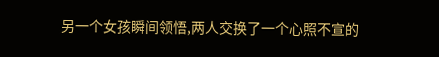另一个女孩瞬间领悟,两人交换了一个心照不宣的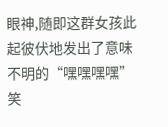眼神,随即这群女孩此起彼伏地发出了意味不明的“嘿嘿嘿嘿”笑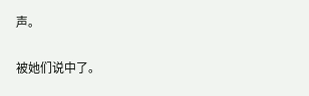声。

被她们说中了。